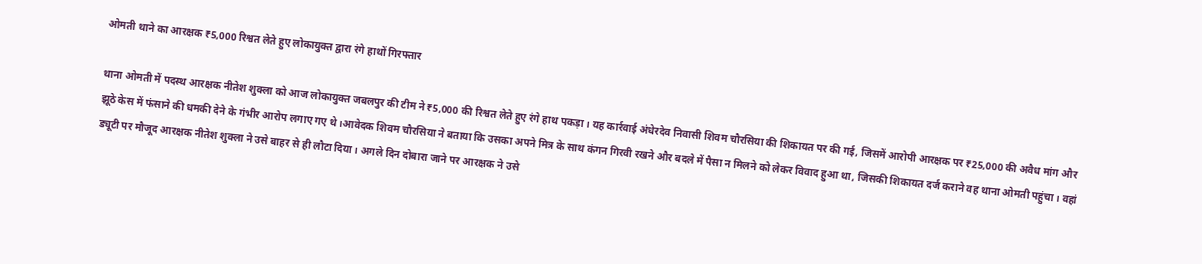ओमती थाने का आरक्षक ₹5,000 रिश्वत लेते हुए लोकायुक्त द्वारा रंगे हाथों गिरफ्तार

थाना ओमती में पदस्थ आरक्षक नीतेश शुक्ला को आज लोकायुक्त जबलपुर की टीम ने ₹5,000 की रिश्वत लेते हुए रंगे हाथ पकड़ा। यह कार्रवाई अंधेरदेव निवासी शिवम चौरसिया की शिकायत पर की गई, जिसमें आरोपी आरक्षक पर ₹25,000 की अवैध मांग और झूठे केस में फंसाने की धमकी देने के गंभीर आरोप लगाए गए थे।आवेदक शिवम चौरसिया ने बताया कि उसका अपने मित्र के साथ कंगन गिरवी रखने और बदले में पैसा न मिलने को लेकर विवाद हुआ था, जिसकी शिकायत दर्ज कराने वह थाना ओमती पहुंचा। वहां ड्यूटी पर मौजूद आरक्षक नीतेश शुक्ला ने उसे बाहर से ही लौटा दिया। अगले दिन दोबारा जाने पर आरक्षक ने उसे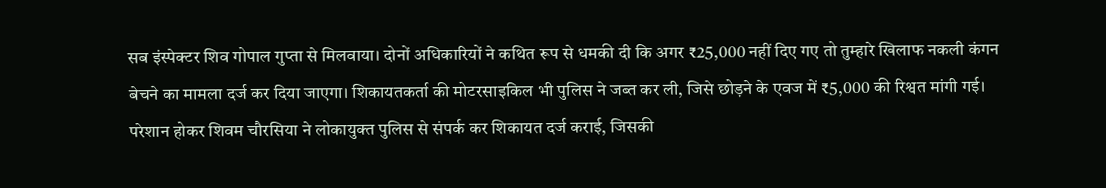सब इंस्पेक्टर शिव गोपाल गुप्ता से मिलवाया। दोनों अधिकारियों ने कथित रूप से धमकी दी कि अगर ₹25,000 नहीं दिए गए तो तुम्हारे खिलाफ नकली कंगन बेचने का मामला दर्ज कर दिया जाएगा। शिकायतकर्ता की मोटरसाइकिल भी पुलिस ने जब्त कर ली, जिसे छोड़ने के एवज में ₹5,000 की रिश्वत मांगी गई। परेशान होकर शिवम चौरसिया ने लोकायुक्त पुलिस से संपर्क कर शिकायत दर्ज कराई, जिसकी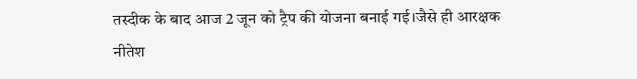तस्दीक के बाद आज 2 जून को ट्रैप की योजना बनाई गई।जैसे ही आरक्षक नीतेश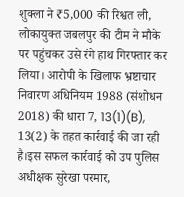शुक्ला ने ₹5,000 की रिश्वत ली, लोकायुक्त जबलपुर की टीम ने मौके पर पहुंचकर उसे रंगे हाथ गिरफ्तार कर लिया। आरोपी के खिलाफ भ्रष्टाचार निवारण अधिनियम 1988 (संशोधन 2018) की धारा 7, 13(1)(B), 13(2) के तहत कार्रवाई की जा रही है।इस सफल कार्रवाई को उप पुलिस अधीक्षक सुरेखा परमार,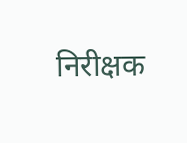निरीक्षक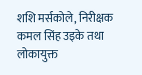शशि मर्सकोले, निरीक्षक कमल सिंह उइके तथा लोकायुक्त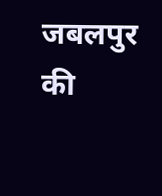जबलपुर की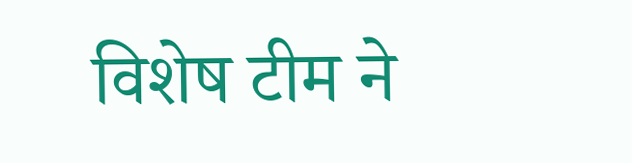विशेष टीम ने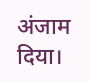अंजाम दिया।